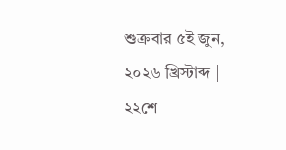শুক্রবার ৫ই জুন, ২০২৬ খ্রিস্টাব্দ | ২২শে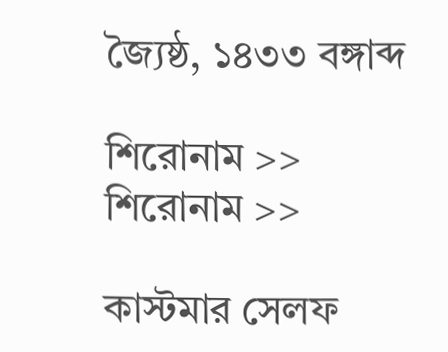জ্যৈষ্ঠ, ১৪৩৩ বঙ্গাব্দ

শিরোনাম >>
শিরোনাম >>

কাস্টমার সেলফ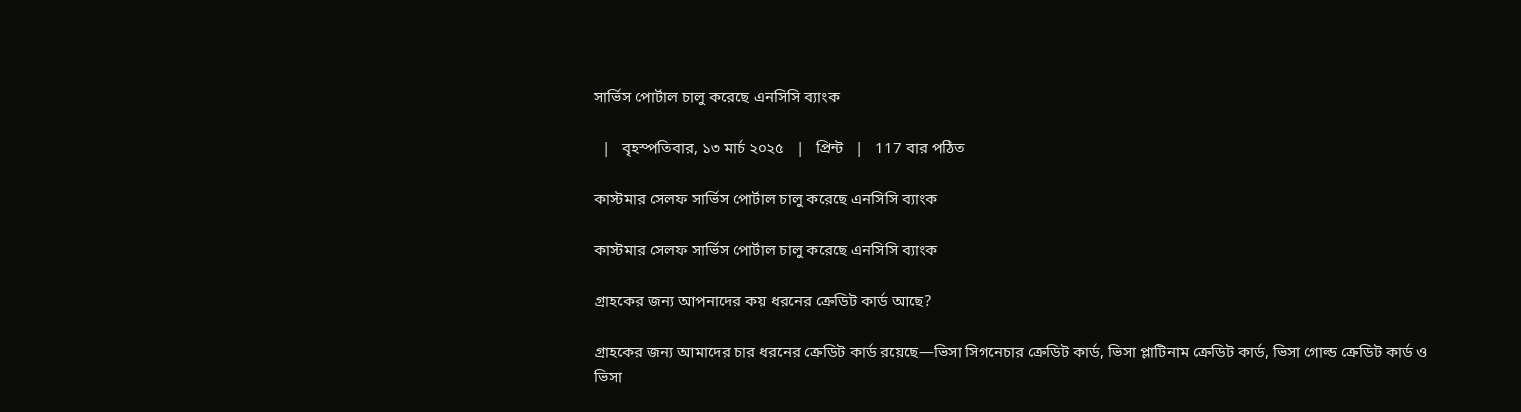সার্ভিস পোর্টাল চালু করেছে এনসিসি ব্যাংক

  |   বৃহস্পতিবার, ১৩ মার্চ ২০২৫   |   প্রিন্ট   |   117 বার পঠিত

কাস্টমার সেলফ সার্ভিস পোর্টাল চালু করেছে এনসিসি ব্যাংক

কাস্টমার সেলফ সার্ভিস পোর্টাল চালু করেছে এনসিসি ব্যাংক

গ্রাহকের জন্য আপনাদের কয় ধরনের ক্রেডিট কার্ড আছে?

গ্রাহকের জন্য আমাদের চার ধরনের ক্রেডিট কার্ড রয়েছে—ভিসা সিগনেচার ক্রেডিট কার্ড, ভিসা প্লাটিনাম ক্রেডিট কার্ড, ভিসা গোল্ড ক্রেডিট কার্ড ও ভিসা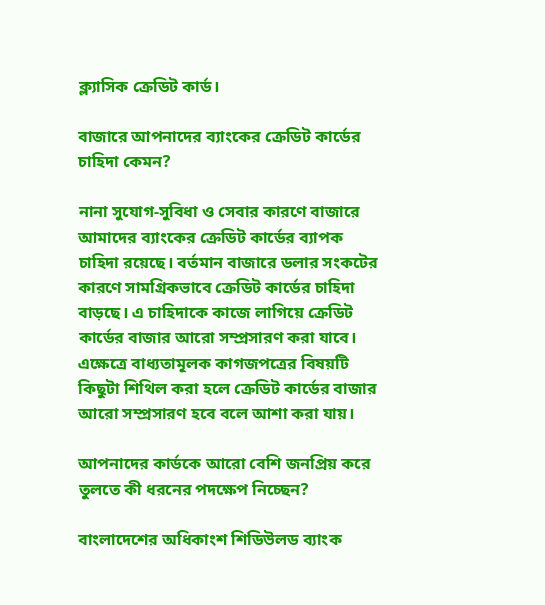ক্ল্যাসিক ক্রেডিট কার্ড।

বাজারে আপনাদের ব্যাংকের ক্রেডিট কার্ডের চাহিদা কেমন?

নানা সুযোগ-সুবিধা ও সেবার কারণে বাজারে আমাদের ব্যাংকের ক্রেডিট কার্ডের ব্যাপক চাহিদা রয়েছে। বর্তমান বাজারে ডলার সংকটের কারণে সামগ্রিকভাবে ক্রেডিট কার্ডের চাহিদা বাড়ছে। এ চাহিদাকে কাজে লাগিয়ে ক্রেডিট কার্ডের বাজার আরো সম্প্রসারণ করা যাবে। এক্ষেত্রে বাধ্যতামূলক কাগজপত্রের বিষয়টি কিছুটা শিথিল করা হলে ক্রেডিট কার্ডের বাজার আরো সম্প্রসারণ হবে বলে আশা করা যায়।

আপনাদের কার্ডকে আরো বেশি জনপ্রিয় করে তুলতে কী ধরনের পদক্ষেপ নিচ্ছেন?

বাংলাদেশের অধিকাংশ শিডিউলড ব্যাংক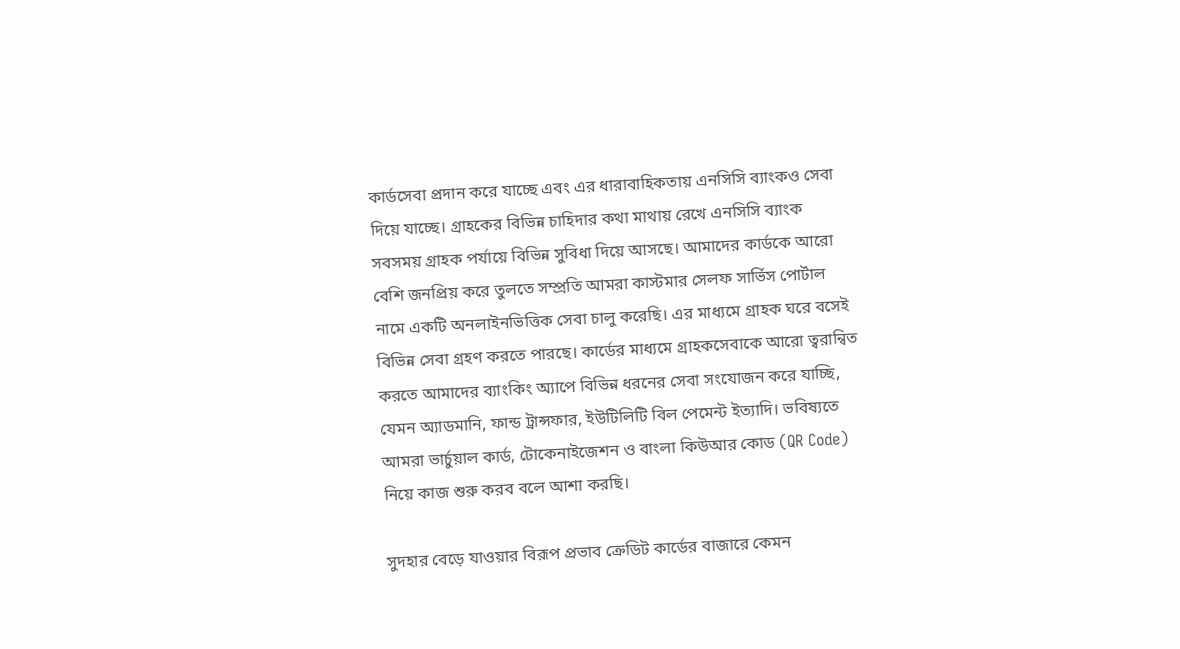কার্ডসেবা প্রদান করে যাচ্ছে এবং এর ধারাবাহিকতায় এনসিসি ব্যাংকও সেবা দিয়ে যাচ্ছে। গ্রাহকের বিভিন্ন চাহিদার কথা মাথায় রেখে এনসিসি ব্যাংক সবসময় গ্রাহক পর্যায়ে বিভিন্ন সুবিধা দিয়ে আসছে। আমাদের কার্ডকে আরো বেশি জনপ্রিয় করে তুলতে সম্প্রতি আমরা কাস্টমার সেলফ সার্ভিস পোর্টাল নামে একটি অনলাইনভিত্তিক সেবা চালু করেছি। এর মাধ্যমে গ্রাহক ঘরে বসেই বিভিন্ন সেবা গ্রহণ করতে পারছে। কার্ডের মাধ্যমে গ্রাহকসেবাকে আরো ত্বরান্বিত করতে আমাদের ব্যাংকিং অ্যাপে বিভিন্ন ধরনের সেবা সংযোজন করে যাচ্ছি, যেমন অ্যাডমানি, ফান্ড ট্রান্সফার, ইউটিলিটি বিল পেমেন্ট ইত্যাদি। ভবিষ্যতে আমরা ভার্চুয়াল কার্ড, টোকেনাইজেশন ও বাংলা কিউআর কোড (QR Code) নিয়ে কাজ শুরু করব বলে আশা করছি।

সুদহার বেড়ে যাওয়ার বিরূপ প্রভাব ক্রেডিট কার্ডের বাজারে কেমন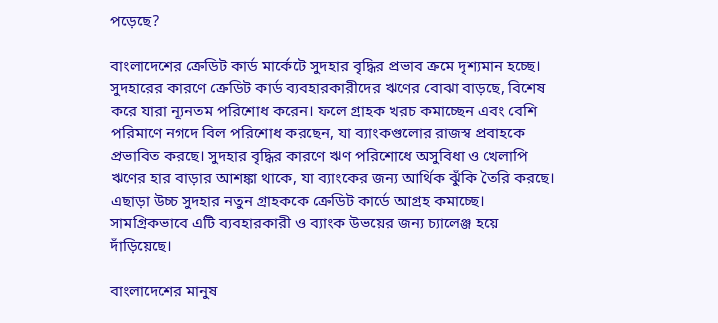পড়েছে?

বাংলাদেশের ক্রেডিট কার্ড মার্কেটে সুদহার বৃদ্ধির প্রভাব ক্রমে দৃশ্যমান হচ্ছে। সুদহারের কারণে ক্রেডিট কার্ড ব্যবহারকারীদের ঋণের বোঝা বাড়ছে, বিশেষ করে যারা ন্যূনতম পরিশোধ করেন। ফলে গ্রাহক খরচ কমাচ্ছেন এবং বেশি পরিমাণে নগদে বিল পরিশোধ করছেন, যা ব্যাংকগুলোর রাজস্ব প্রবাহকে প্রভাবিত করছে। সুদহার বৃদ্ধির কারণে ঋণ পরিশোধে অসুবিধা ও খেলাপি ঋণের হার বাড়ার আশঙ্কা থাকে, যা ব্যাংকের জন্য আর্থিক ঝুঁকি তৈরি করছে। এছাড়া উচ্চ সুদহার নতুন গ্রাহককে ক্রেডিট কার্ডে আগ্রহ কমাচ্ছে। সামগ্রিকভাবে এটি ব্যবহারকারী ও ব্যাংক উভয়ের জন্য চ্যালেঞ্জ হয়ে দাঁড়িয়েছে।

বাংলাদেশের মানুষ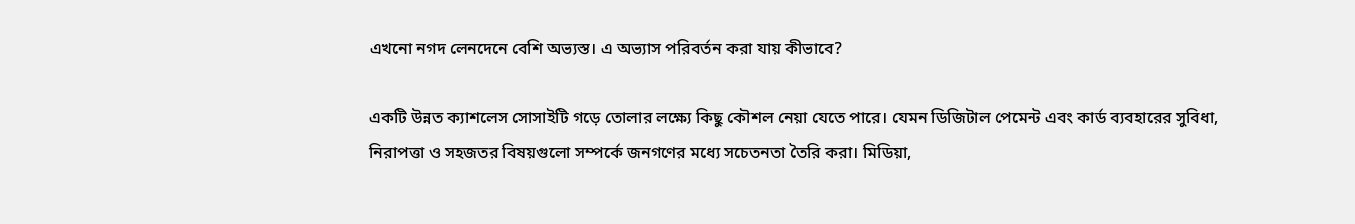এখনো নগদ লেনদেনে বেশি অভ্যস্ত। এ অভ্যাস পরিবর্তন করা যায় কীভাবে?

একটি উন্নত ক্যাশলেস সোসাইটি গড়ে তোলার লক্ষ্যে কিছু কৌশল নেয়া যেতে পারে। যেমন ডিজিটাল পেমেন্ট এবং কার্ড ব্যবহারের সুবিধা, নিরাপত্তা ও সহজতর বিষয়গুলো সম্পর্কে জনগণের মধ্যে সচেতনতা তৈরি করা। মিডিয়া,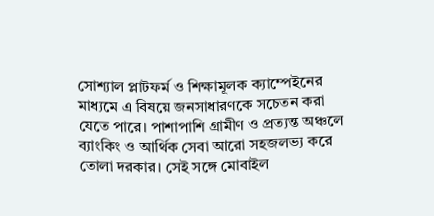সোশ্যাল প্লাটফর্ম ও শিক্ষামূলক ক্যাম্পেইনের মাধ্যমে এ বিষয়ে জনসাধারণকে সচেতন করা যেতে পারে। পাশাপাশি গ্রামীণ ও প্রত্যন্ত অঞ্চলে ব্যাংকিং ও আর্থিক সেবা আরো সহজলভ্য করে তোলা দরকার। সেই সঙ্গে মোবাইল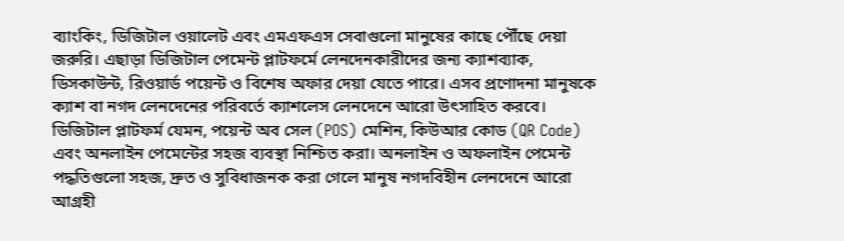ব্যাংকিং, ডিজিটাল ওয়ালেট এবং এমএফএস সেবাগুলো মানুষের কাছে পৌঁছে দেয়া জরুরি। এছাড়া ডিজিটাল পেমেন্ট প্লাটফর্মে লেনদেনকারীদের জন্য ক্যাশব্যাক, ডিসকাউন্ট, রিওয়ার্ড পয়েন্ট ও বিশেষ অফার দেয়া যেতে পারে। এসব প্রণোদনা মানুষকে ক্যাশ বা নগদ লেনদেনের পরিবর্তে ক্যাশলেস লেনদেনে আরো উৎসাহিত করবে। ডিজিটাল প্লাটফর্ম যেমন, পয়েন্ট অব সেল (POS) মেশিন, কিউআর কোড (QR Code) এবং অনলাইন পেমেন্টের সহজ ব্যবস্থা নিশ্চিত করা। অনলাইন ও অফলাইন পেমেন্ট পদ্ধতিগুলো সহজ, দ্রুত ও সুবিধাজনক করা গেলে মানুষ নগদবিহীন লেনদেনে আরো আগ্রহী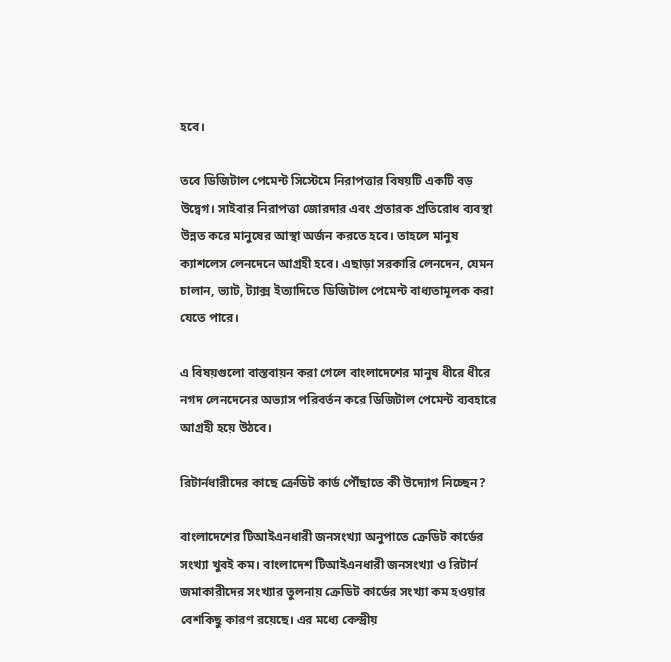হবে।

তবে ডিজিটাল পেমেন্ট সিস্টেমে নিরাপত্তার বিষয়টি একটি বড় উদ্বেগ। সাইবার নিরাপত্তা জোরদার এবং প্রতারক প্রতিরোধ ব্যবস্থা উন্নত করে মানুষের আস্থা অর্জন করতে হবে। তাহলে মানুষ ক্যাশলেস লেনদেনে আগ্রহী হবে। এছাড়া সরকারি লেনদেন, যেমন চালান, ভ্যাট, ট্যাক্স ইত্যাদিতে ডিজিটাল পেমেন্ট বাধ্যতামূলক করা যেতে পারে।

এ বিষয়গুলো বাস্তবায়ন করা গেলে বাংলাদেশের মানুষ ধীরে ধীরে নগদ লেনদেনের অভ্যাস পরিবর্তন করে ডিজিটাল পেমেন্ট ব্যবহারে আগ্রহী হয়ে উঠবে।

রিটার্নধারীদের কাছে ক্রেডিট কার্ড পৌঁছাতে কী উদ্যোগ নিচ্ছেন?

বাংলাদেশের টিআইএনধারী জনসংখ্যা অনুপাতে ক্রেডিট কার্ডের সংখ্যা খুবই কম। বাংলাদেশ টিআইএনধারী জনসংখ্যা ও রিটার্ন জমাকারীদের সংখ্যার তুলনায় ক্রেডিট কার্ডের সংখ্যা কম হওয়ার বেশকিছু কারণ রয়েছে। এর মধ্যে কেন্দ্রীয়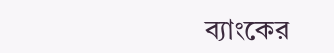ব্যাংকের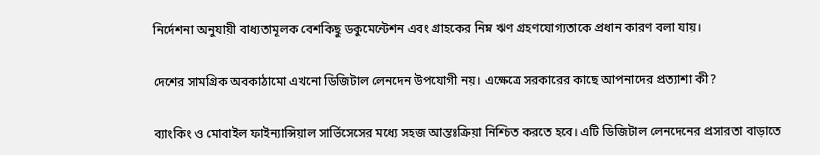নির্দেশনা অনুযায়ী বাধ্যতামূলক বেশকিছু ডকুমেন্টেশন এবং গ্রাহকের নিম্ন ঋণ গ্রহণযোগ্যতাকে প্রধান কারণ বলা যায়।

দেশের সামগ্রিক অবকাঠামো এখনো ডিজিটাল লেনদেন উপযোগী নয়। এক্ষেত্রে সরকারের কাছে আপনাদের প্রত্যাশা কী?

ব্যাংকিং ও মোবাইল ফাইন্যান্সিয়াল সার্ভিসেসের মধ্যে সহজ আন্তঃক্রিয়া নিশ্চিত করতে হবে। এটি ডিজিটাল লেনদেনের প্রসারতা বাড়াতে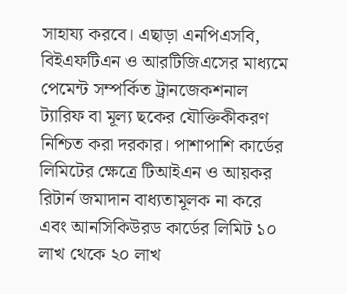সাহায্য করবে। এছাড়া এনপিএসবি, বিইএফটিএন ও আরটিজিএসের মাধ্যমে পেমেন্ট সম্পর্কিত ট্রানজেকশনাল ট্যারিফ বা মূল্য ছকের যৌক্তিকীকরণ নিশ্চিত করা দরকার। পাশাপাশি কার্ডের লিমিটের ক্ষেত্রে টিআইএন ও আয়কর রিটার্ন জমাদান বাধ্যতামূলক না করে এবং আনসিকিউরড কার্ডের লিমিট ১০ লাখ থেকে ২০ লাখ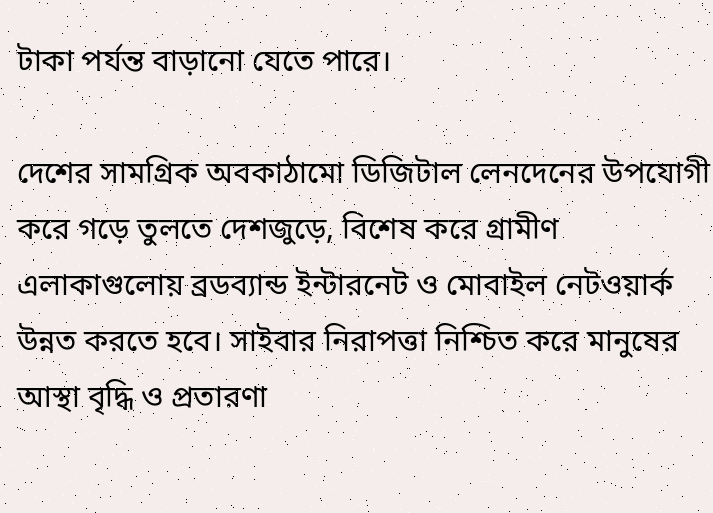টাকা পর্যন্ত বাড়ানো যেতে পারে।

দেশের সামগ্রিক অবকাঠামো ডিজিটাল লেনদেনের উপযোগী করে গড়ে তুলতে দেশজুড়ে, বিশেষ করে গ্রামীণ এলাকাগুলোয় ব্রডব্যান্ড ইন্টারনেট ও মোবাইল নেটওয়ার্ক উন্নত করতে হবে। সাইবার নিরাপত্তা নিশ্চিত করে মানুষের আস্থা বৃদ্ধি ও প্রতারণা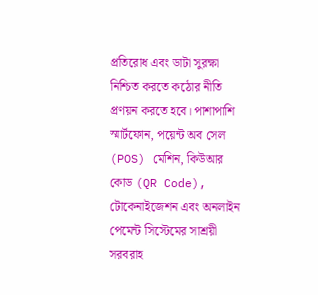প্রতিরোধ এবং ডাটা সুরক্ষা নিশ্চিত করতে কঠোর নীতি প্রণয়ন করতে হবে। পাশাপাশি স্মার্টফোন, পয়েন্ট অব সেল (POS) মেশিন, কিউআর কোড (QR Code), টোকেনাইজেশন এবং অনলাইন পেমেন্ট সিস্টেমের সাশ্রয়ী সরবরাহ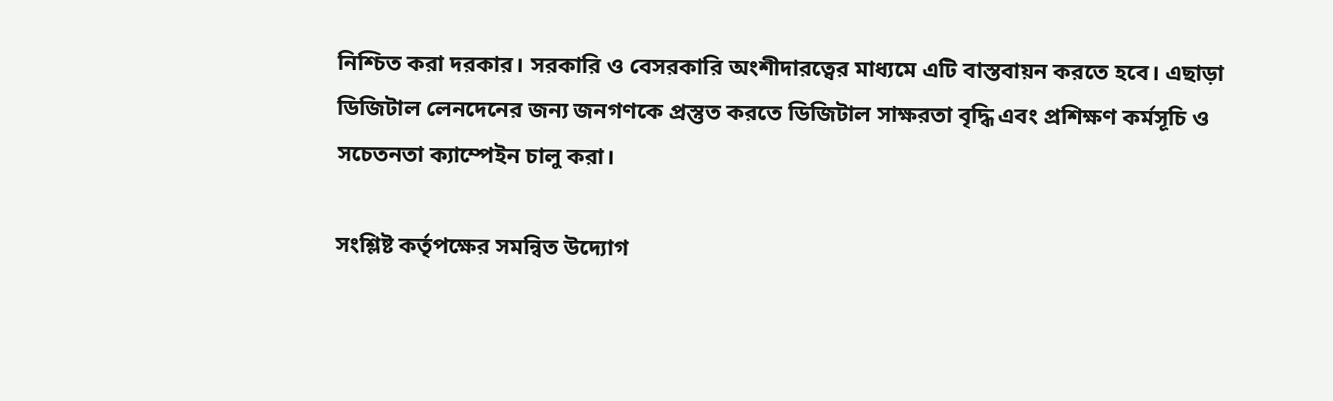নিশ্চিত করা দরকার। সরকারি ও বেসরকারি অংশীদারত্বের মাধ্যমে এটি বাস্তবায়ন করতে হবে। এছাড়া ডিজিটাল লেনদেনের জন্য জনগণকে প্রস্তুত করতে ডিজিটাল সাক্ষরতা বৃদ্ধি এবং প্রশিক্ষণ কর্মসূচি ও সচেতনতা ক্যাম্পেইন চালু করা।

সংশ্লিষ্ট কর্তৃপক্ষের সমন্বিত উদ্যোগ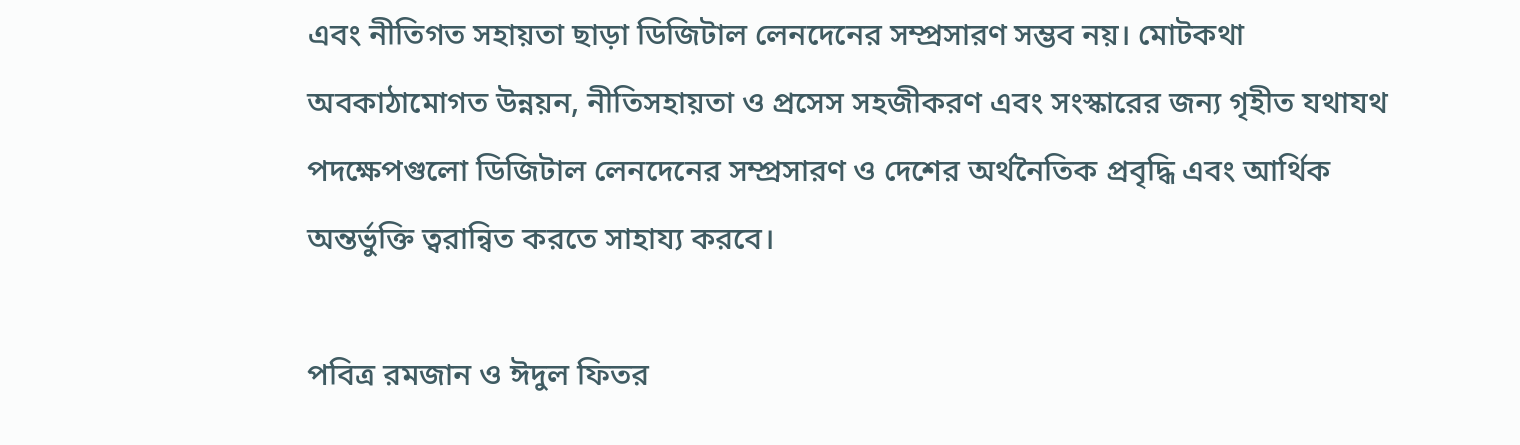এবং নীতিগত সহায়তা ছাড়া ডিজিটাল লেনদেনের সম্প্রসারণ সম্ভব নয়। মোটকথা অবকাঠামোগত উন্নয়ন, নীতিসহায়তা ও প্রসেস সহজীকরণ এবং সংস্কারের জন্য গৃহীত যথাযথ পদক্ষেপগুলো ডিজিটাল লেনদেনের সম্প্রসারণ ও দেশের অর্থনৈতিক প্রবৃদ্ধি এবং আর্থিক অন্তর্ভুক্তি ত্বরান্বিত করতে সাহায্য করবে।

পবিত্র রমজান ও ঈদুল ফিতর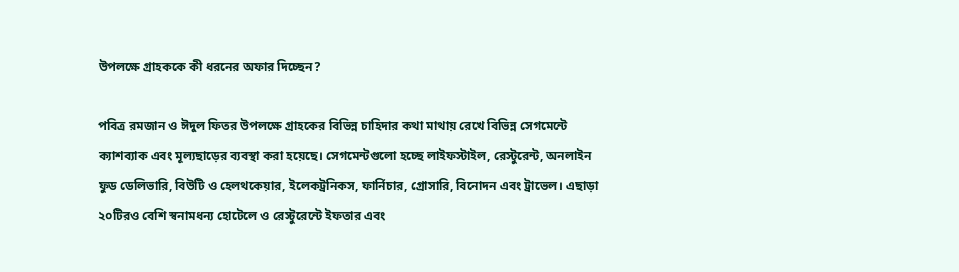উপলক্ষে গ্রাহককে কী ধরনের অফার দিচ্ছেন?

পবিত্র রমজান ও ঈদুল ফিতর উপলক্ষে গ্রাহকের বিভিন্ন চাহিদার কথা মাথায় রেখে বিভিন্ন সেগমেন্টে ক্যাশব্যাক এবং মূল্যছাড়ের ব্যবস্থা করা হয়েছে। সেগমেন্টগুলো হচ্ছে লাইফস্টাইল, রেস্টুরেন্ট, অনলাইন ফুড ডেলিভারি, বিউটি ও হেলথকেয়ার, ইলেকট্রনিকস, ফার্নিচার, গ্রোসারি, বিনোদন এবং ট্রাভেল। এছাড়া ২০টিরও বেশি স্বনামধন্য হোটেলে ও রেস্টুরেন্টে ইফতার এবং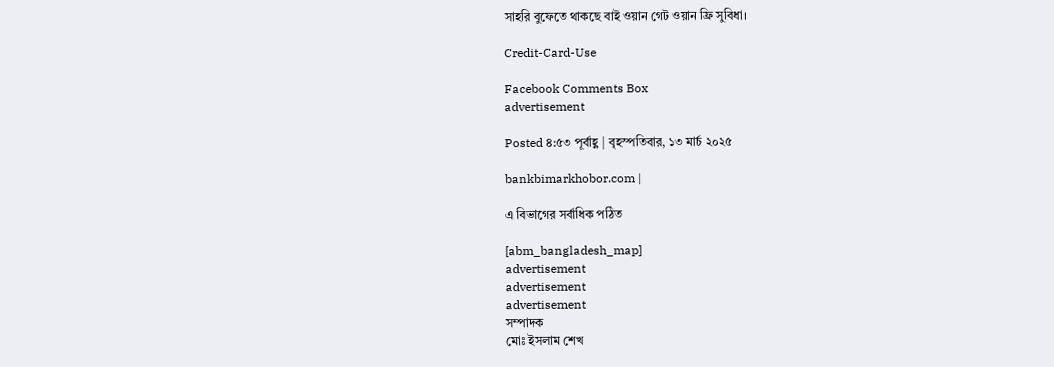সাহরি বুফেতে থাকছে বাই ওয়ান গেট ওয়ান ফ্রি সুবিধা।

Credit-Card-Use

Facebook Comments Box
advertisement

Posted ৪:৫৩ পূর্বাহ্ণ | বৃহস্পতিবার, ১৩ মার্চ ২০২৫

bankbimarkhobor.com |

এ বিভাগের সর্বাধিক পঠিত

[abm_bangladesh_map]
advertisement
advertisement
advertisement
সম্পাদক
মোঃ ইসলাম শেখ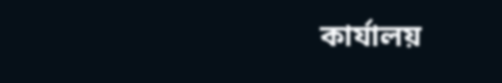কার্যালয়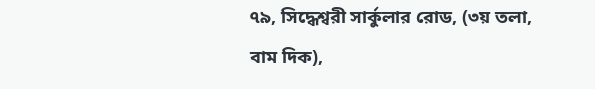৭৯, সিদ্ধেশ্বরী সার্কুলার রোড, (৩য় তলা, বাম দিক),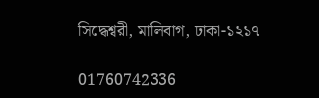সিদ্ধেশ্বরী, মালিবাগ, ঢাকা-১২১৭

01760742336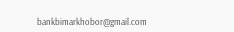bankbimarkhobor@gmail.com